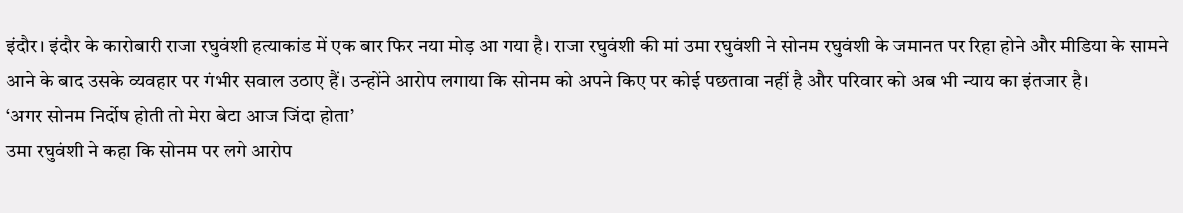इंदौर। इंदौर के कारोबारी राजा रघुवंशी हत्याकांड में एक बार फिर नया मोड़ आ गया है। राजा रघुवंशी की मां उमा रघुवंशी ने सोनम रघुवंशी के जमानत पर रिहा होने और मीडिया के सामने आने के बाद उसके व्यवहार पर गंभीर सवाल उठाए हैं। उन्होंने आरोप लगाया कि सोनम को अपने किए पर कोई पछतावा नहीं है और परिवार को अब भी न्याय का इंतजार है।
‘अगर सोनम निर्दोष होती तो मेरा बेटा आज जिंदा होता’
उमा रघुवंशी ने कहा कि सोनम पर लगे आरोप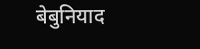बेबुनियाद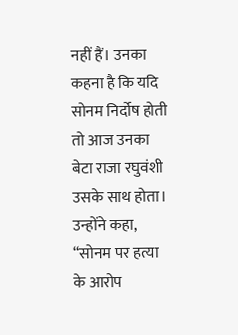नहीं हैं। उनका कहना है कि यदि सोनम निर्दोष होती तो आज उनका बेटा राजा रघुवंशी उसके साथ होता।
उन्होंने कहा, “सोनम पर हत्या के आरोप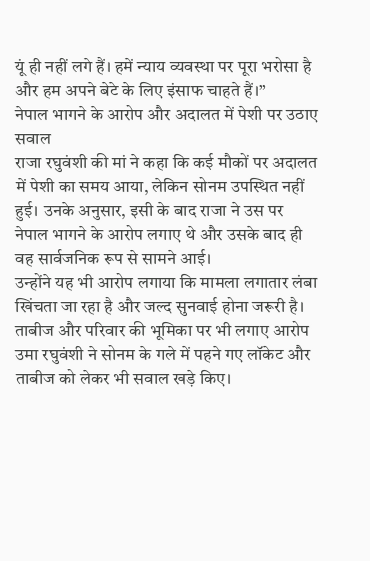यूं ही नहीं लगे हैं। हमें न्याय व्यवस्था पर पूरा भरोसा है और हम अपने बेटे के लिए इंसाफ चाहते हैं।”
नेपाल भागने के आरोप और अदालत में पेशी पर उठाए सवाल
राजा रघुवंशी की मां ने कहा कि कई मौकों पर अदालत में पेशी का समय आया, लेकिन सोनम उपस्थित नहीं हुई। उनके अनुसार, इसी के बाद राजा ने उस पर नेपाल भागने के आरोप लगाए थे और उसके बाद ही वह सार्वजनिक रूप से सामने आई।
उन्होंने यह भी आरोप लगाया कि मामला लगातार लंबा खिंचता जा रहा है और जल्द सुनवाई होना जरूरी है।
ताबीज और परिवार की भूमिका पर भी लगाए आरोप
उमा रघुवंशी ने सोनम के गले में पहने गए लॉकेट और ताबीज को लेकर भी सवाल खड़े किए।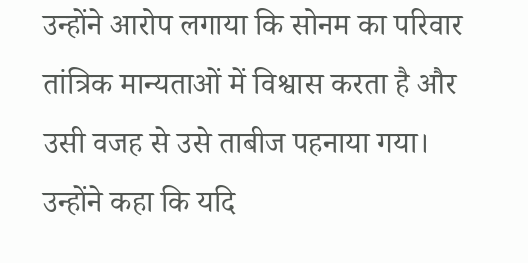उन्होंने आरोप लगाया कि सोनम का परिवार तांत्रिक मान्यताओं में विश्वास करता है और उसी वजह से उसे ताबीज पहनाया गया।
उन्होंने कहा कि यदि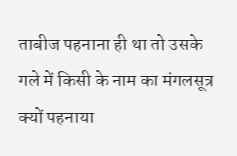ताबीज पहनाना ही था तो उसके गले में किसी के नाम का मंगलसूत्र क्यों पहनाया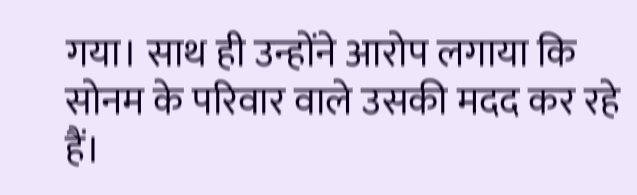गया। साथ ही उन्होंने आरोप लगाया कि सोनम के परिवार वाले उसकी मदद कर रहे हैं।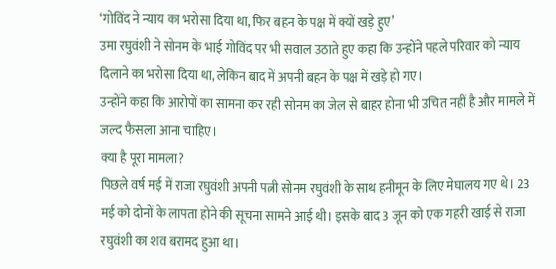‘गोविंद ने न्याय का भरोसा दिया था, फिर बहन के पक्ष में क्यों खड़े हुए’
उमा रघुवंशी ने सोनम के भाई गोविंद पर भी सवाल उठाते हुए कहा कि उन्होंने पहले परिवार को न्याय दिलाने का भरोसा दिया था, लेकिन बाद में अपनी बहन के पक्ष में खड़े हो गए।
उन्होंने कहा कि आरोपों का सामना कर रही सोनम का जेल से बाहर होना भी उचित नहीं है और मामले में जल्द फैसला आना चाहिए।
क्या है पूरा मामला?
पिछले वर्ष मई में राजा रघुवंशी अपनी पत्नी सोनम रघुवंशी के साथ हनीमून के लिए मेघालय गए थे। 23 मई को दोनों के लापता होने की सूचना सामने आई थी। इसके बाद 3 जून को एक गहरी खाई से राजा रघुवंशी का शव बरामद हुआ था।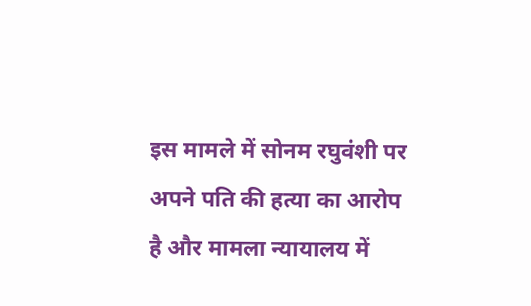इस मामले में सोनम रघुवंशी पर अपने पति की हत्या का आरोप है और मामला न्यायालय में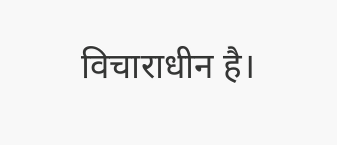विचाराधीन है।